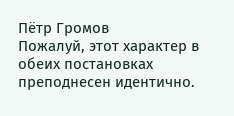Пётр Громов
Пожалуй, этот характер в обеих постановках преподнесен идентично.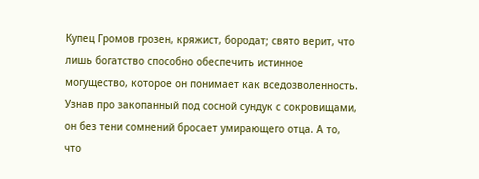Купец Громов грозен, кряжист, бородат; свято верит, что лишь богатство способно обеспечить истинное могущество, которое он понимает как вседозволенность. Узнав про закопанный под сосной сундук с сокровищами, он без тени сомнений бросает умирающего отца. А то, что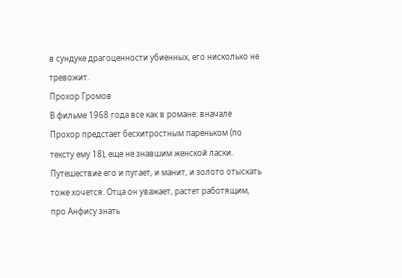в сундуке драгоценности убиенных, его нисколько не тревожит.
Прохор Громов
В фильме 1968 года все как в романе: вначале Прохор предстает бесхитростным пареньком (по тексту ему 18), еще не знавшим женской ласки. Путешествие его и пугает, и манит, и золото отыскать тоже хочется. Отца он уважает, растет работящим, про Анфису знать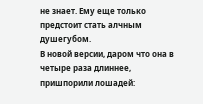не знает. Ему еще только предстоит стать алчным душегубом.
В новой версии, даром что она в четыре раза длиннее, пришпорили лошадей: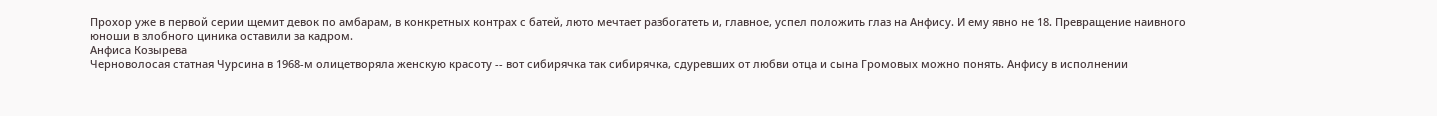Прохор уже в первой серии щемит девок по амбарам, в конкретных контрах с батей, люто мечтает разбогатеть и, главное, успел положить глаз на Анфису. И ему явно не 18. Превращение наивного юноши в злобного циника оставили за кадром.
Анфиса Козырева
Черноволосая статная Чурсина в 1968-м олицетворяла женскую красоту -- вот сибирячка так сибирячка, сдуревших от любви отца и сына Громовых можно понять. Анфису в исполнении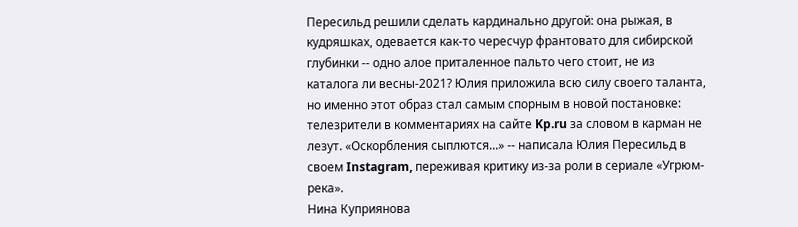Пересильд решили сделать кардинально другой: она рыжая, в кудряшках, одевается как-то чересчур франтовато для сибирской глубинки -- одно алое приталенное пальто чего стоит, не из каталога ли весны-2021? Юлия приложила всю силу своего таланта, но именно этот образ стал самым спорным в новой постановке: телезрители в комментариях на сайте Kp.ru за словом в карман не лезут. «Оскорбления сыплются...» -- написала Юлия Пересильд в своем Instagram, переживая критику из-за роли в сериале «Угрюм-река».
Нина Куприянова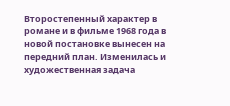Второстепенный характер в романе и в фильме 1968 года в новой постановке вынесен на передний план. Изменилась и художественная задача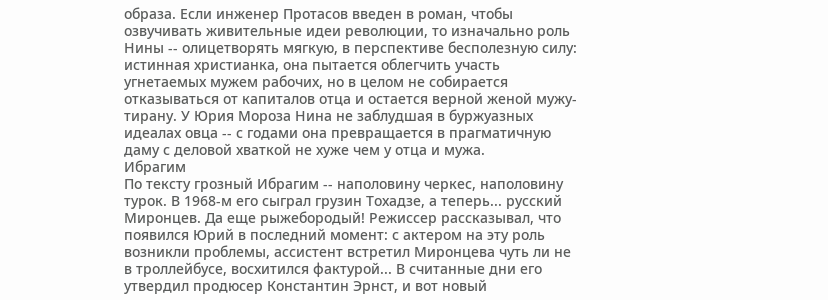образа. Если инженер Протасов введен в роман, чтобы озвучивать живительные идеи революции, то изначально роль Нины -- олицетворять мягкую, в перспективе бесполезную силу: истинная христианка, она пытается облегчить участь угнетаемых мужем рабочих, но в целом не собирается отказываться от капиталов отца и остается верной женой мужу-тирану. У Юрия Мороза Нина не заблудшая в буржуазных идеалах овца -- с годами она превращается в прагматичную даму с деловой хваткой не хуже чем у отца и мужа.
Ибрагим
По тексту грозный Ибрагим -- наполовину черкес, наполовину турок. В 1968-м его сыграл грузин Тохадзе, а теперь... русский Миронцев. Да еще рыжебородый! Режиссер рассказывал, что появился Юрий в последний момент: с актером на эту роль возникли проблемы, ассистент встретил Миронцева чуть ли не в троллейбусе, восхитился фактурой... В считанные дни его утвердил продюсер Константин Эрнст, и вот новый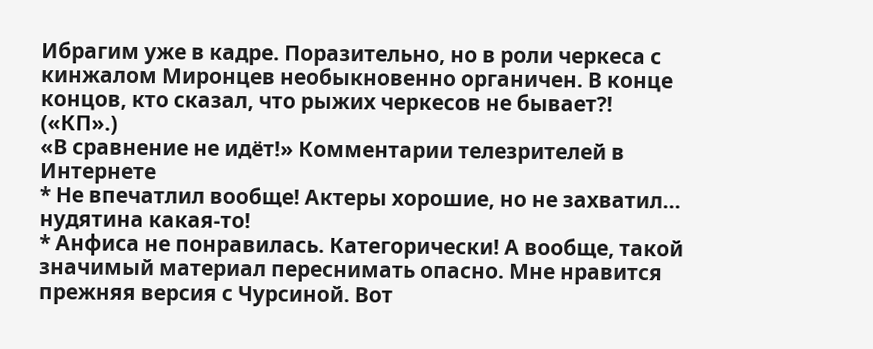Ибрагим уже в кадре. Поразительно, но в роли черкеса с кинжалом Миронцев необыкновенно органичен. В конце концов, кто сказал, что рыжих черкесов не бывает?!
(«КП».)
«В сравнение не идёт!» Комментарии телезрителей в Интернете
* Не впечатлил вообще! Актеры хорошие, но не захватил... нудятина какая-то!
* Анфиса не понравилась. Категорически! А вообще, такой значимый материал переснимать опасно. Мне нравится прежняя версия с Чурсиной. Вот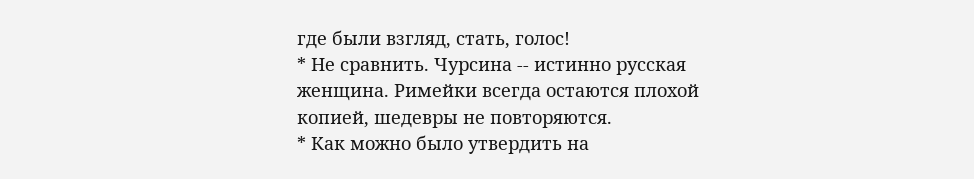где были взгляд, стать, голос!
* Не сравнить. Чурсина -- истинно русская женщина. Римейки всегда остаются плохой копией, шедевры не повторяются.
* Как можно было утвердить на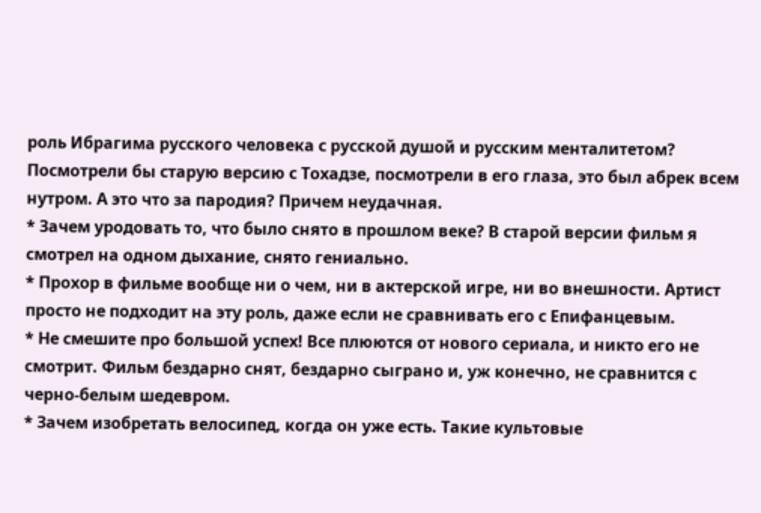роль Ибрагима русского человека с русской душой и русским менталитетом? Посмотрели бы старую версию с Тохадзе, посмотрели в его глаза, это был абрек всем нутром. А это что за пародия? Причем неудачная.
* Зачем уродовать то, что было снято в прошлом веке? В старой версии фильм я смотрел на одном дыхание, снято гениально.
* Прохор в фильме вообще ни о чем, ни в актерской игре, ни во внешности. Артист просто не подходит на эту роль, даже если не сравнивать его с Епифанцевым.
* Не смешите про большой успех! Все плюются от нового сериала, и никто его не смотрит. Фильм бездарно снят, бездарно сыграно и, уж конечно, не сравнится с черно-белым шедевром.
* Зачем изобретать велосипед, когда он уже есть. Такие культовые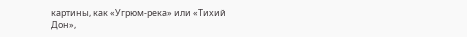картины, как «Угрюм-река» или «Тихий Дон»,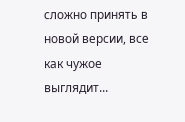сложно принять в новой версии, все как чужое выглядит...